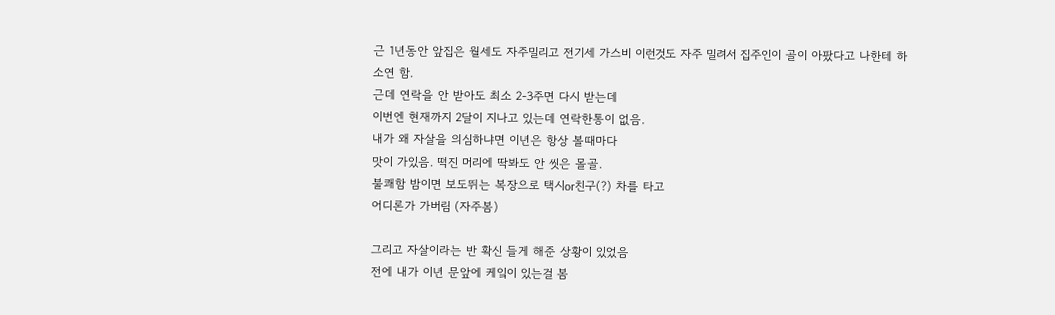근 1년동안 앞집은 월세도 자주밀리고 전기세 가스비 이런것도 자주 밀려서 집주인이 골이 아팠다고 나한테 하소연 함.
근데 연락을 안 받아도 최소 2-3주면 다시 받는데
이번엔 현재까지 2달이 지나고 있는데 연락한통이 없음.
내가 왜 자살을 의심하냐면 이년은 항상 볼때마다
맛이 가있음. 떡진 머리에 딱봐도 안 씻은 몰골.
불쾌함 밤이면 보도뛰는 복장으로 택시or친구(?) 차를 타고
어디론가 가버림 (자주봄)

그리고 자살이라는 반 확신 들게 해준 상황이 있었음
전에 내가 이년 문앞에 케잌이 있는걸 봄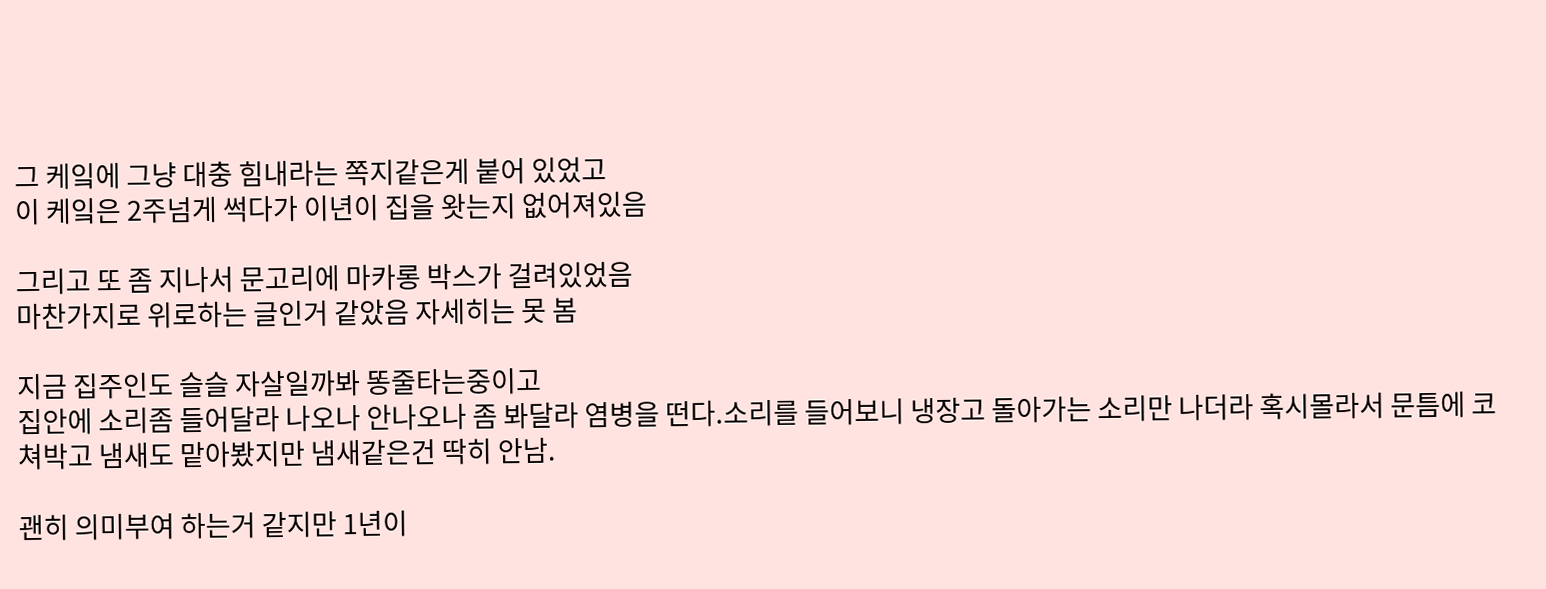그 케잌에 그냥 대충 힘내라는 쪽지같은게 붙어 있었고
이 케잌은 2주넘게 썩다가 이년이 집을 왓는지 없어져있음

그리고 또 좀 지나서 문고리에 마카롱 박스가 걸려있었음
마찬가지로 위로하는 글인거 같았음 자세히는 못 봄

지금 집주인도 슬슬 자살일까봐 똥줄타는중이고
집안에 소리좀 들어달라 나오나 안나오나 좀 봐달라 염병을 떤다.소리를 들어보니 냉장고 돌아가는 소리만 나더라 혹시몰라서 문틈에 코 쳐박고 냄새도 맡아봤지만 냄새같은건 딱히 안남.

괜히 의미부여 하는거 같지만 1년이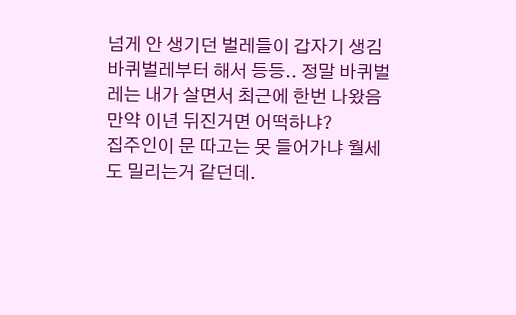넘게 안 생기던 벌레들이 갑자기 생김 바퀴벌레부터 해서 등등.. 정말 바퀴벌레는 내가 살면서 최근에 한번 나왔음 만약 이년 뒤진거면 어떡하냐?
집주인이 문 따고는 못 들어가냐 월세도 밀리는거 같던데.